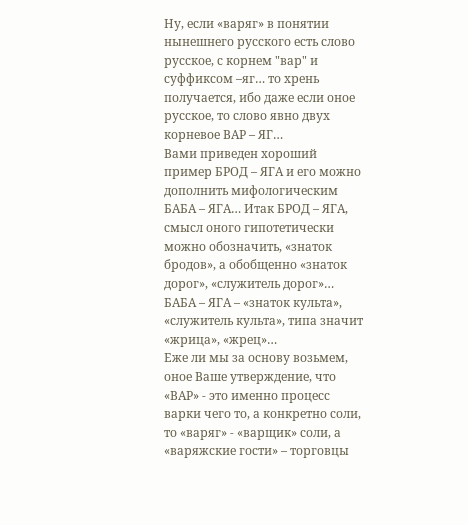Ну, если «варяг» в понятии нынешнего русского есть слово русское, с корнем "вар" и суффиксом –яг… то хрень получается, ибо даже если оное русское, то слово явно двух корневое ВАР – ЯГ…
Вами приведен хороший пример БРОД – ЯГА и его можно дополнить мифологическим БАБА – ЯГА… Итак БРОД – ЯГА, смысл оного гипотетически можно обозначить, «знаток бродов», а обобщенно «знаток дорог», «служитель дорог»…
БАБА – ЯГА – «знаток культа», «служитель культа», типа значит «жрица», «жрец»…
Еже ли мы за основу возьмем, оное Ваше утверждение, что «ВАР» - это именно процесс варки чего то, а конкретно соли, то «варяг» - «варщик» соли, а «варяжские гости» – торговцы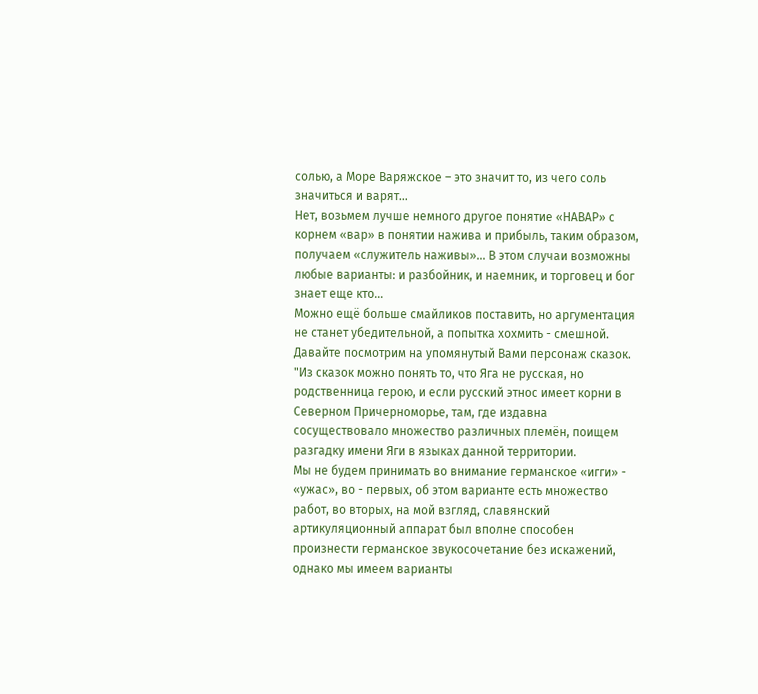солью, а Море Варяжское – это значит то, из чего соль значиться и варят…
Нет, возьмем лучше немного другое понятие «НАВАР» с корнем «вар» в понятии нажива и прибыль, таким образом, получаем «служитель наживы»… В этом случаи возможны любые варианты: и разбойник, и наемник, и торговец и бог знает еще кто…
Можно ещё больше смайликов поставить, но аргументация не станет убедительной, а попытка хохмить - смешной.
Давайте посмотрим на упомянутый Вами персонаж сказок.
"Из сказок можно понять то, что Яга не русская, но родственница герою, и если русский этнос имеет корни в Северном Причерноморье, там, где издавна сосуществовало множество различных племён, поищем разгадку имени Яги в языках данной территории.
Мы не будем принимать во внимание германское «игги» - «ужас», во - первых, об этом варианте есть множество работ, во вторых, на мой взгляд, славянский артикуляционный аппарат был вполне способен произнести германское звукосочетание без искажений, однако мы имеем варианты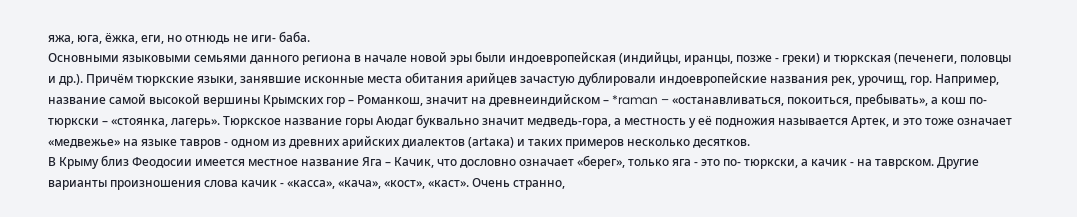яжа, юга, ёжка, еги, но отнюдь не иги- баба.
Основными языковыми семьями данного региона в начале новой эры были индоевропейская (индийцы, иранцы, позже - греки) и тюркская (печенеги, половцы и др.). Причём тюркские языки, занявшие исконные места обитания арийцев зачастую дублировали индоевропейские названия рек, урочищ, гор. Например, название самой высокой вершины Крымских гор – Романкош, значит на древнеиндийском – *raman – «останавливаться, покоиться, пребывать», а кош по-тюркски – «стоянка, лагерь». Тюркское название горы Аюдаг буквально значит медведь-гора, а местность у её подножия называется Артек, и это тоже означает «медвежье» на языке тавров - одном из древних арийских диалектов (аrtака) и таких примеров несколько десятков.
В Крыму близ Феодосии имеется местное название Яга – Качик, что дословно означает «берег», только яга - это по- тюркски, а качик - на таврском. Другие варианты произношения слова качик - «касса», «кача», «кост», «каст». Очень странно,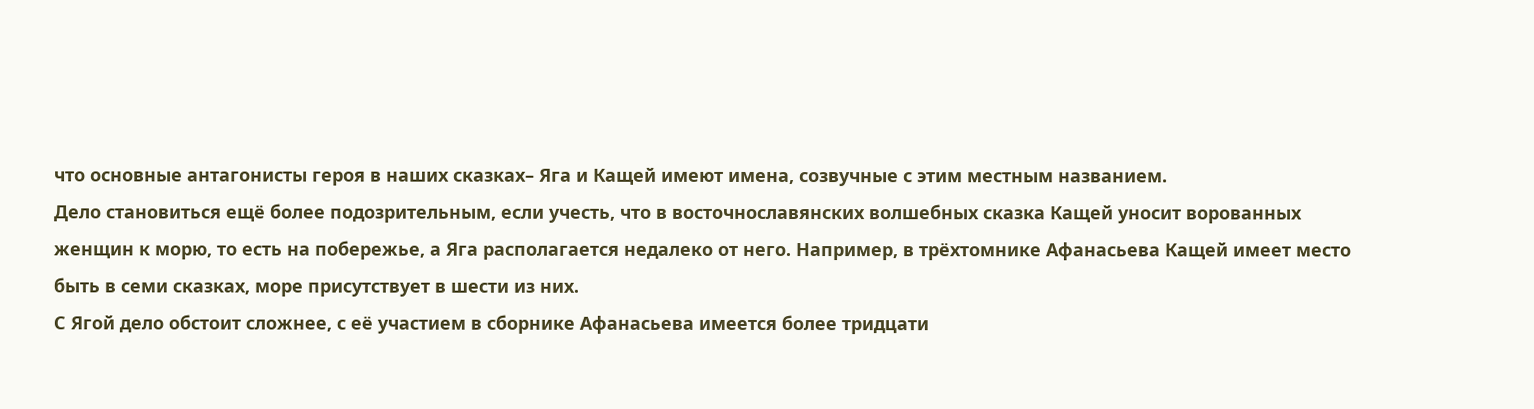что основные антагонисты героя в наших сказках– Яга и Кащей имеют имена, созвучные с этим местным названием.
Дело становиться ещё более подозрительным, если учесть, что в восточнославянских волшебных сказка Кащей уносит ворованных женщин к морю, то есть на побережье, а Яга располагается недалеко от него. Например, в трёхтомнике Афанасьева Кащей имеет место быть в семи сказках, море присутствует в шести из них.
С Ягой дело обстоит сложнее, с её участием в сборнике Афанасьева имеется более тридцати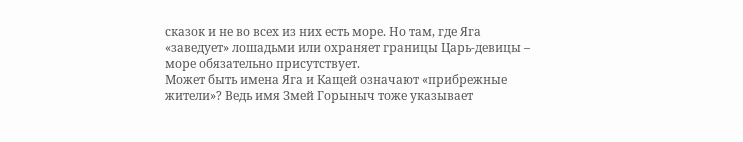сказок и не во всех из них есть море. Но там, где Яга «заведует» лошадьми или охраняет границы Царь-девицы – море обязательно присутствует.
Может быть имена Яга и Кащей означают «прибрежные жители»? Ведь имя Змей Горыныч тоже указывает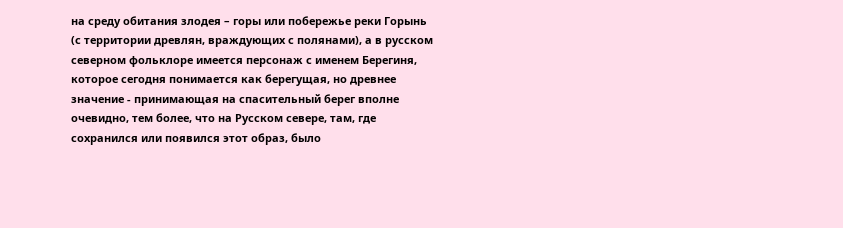на среду обитания злодея – горы или побережье реки Горынь (с территории древлян, враждующих с полянами), а в русском северном фольклоре имеется персонаж с именем Берегиня, которое сегодня понимается как берегущая, но древнее значение - принимающая на спасительный берег вполне очевидно, тем более, что на Русском севере, там, где сохранился или появился этот образ, было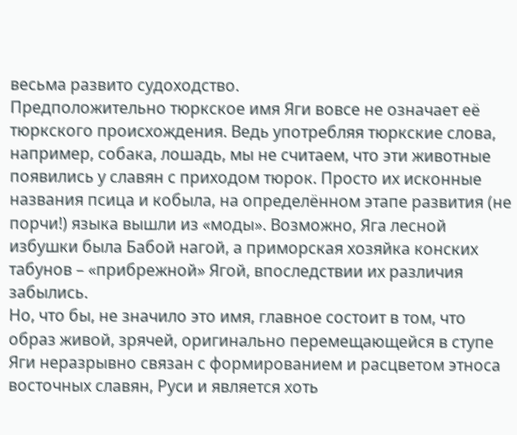весьма развито судоходство.
Предположительно тюркское имя Яги вовсе не означает её тюркского происхождения. Ведь употребляя тюркские слова, например, собака, лошадь, мы не считаем, что эти животные появились у славян с приходом тюрок. Просто их исконные названия псица и кобыла, на определённом этапе развития (не порчи!) языка вышли из «моды». Возможно, Яга лесной избушки была Бабой нагой, а приморская хозяйка конских табунов – «прибрежной» Ягой, впоследствии их различия забылись.
Но, что бы, не значило это имя, главное состоит в том, что образ живой, зрячей, оригинально перемещающейся в ступе Яги неразрывно связан с формированием и расцветом этноса восточных славян, Руси и является хоть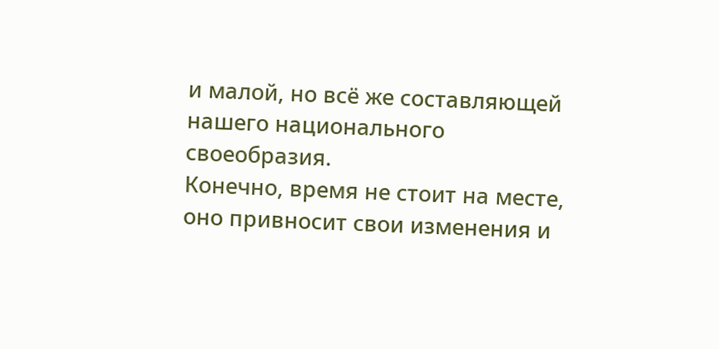и малой, но всё же составляющей нашего национального своеобразия.
Конечно, время не стоит на месте, оно привносит свои изменения и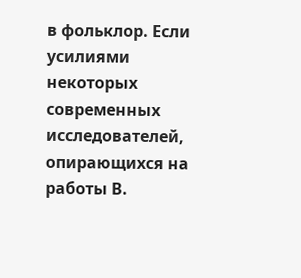в фольклор. Если усилиями некоторых современных исследователей, опирающихся на работы В.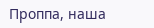Проппа, наша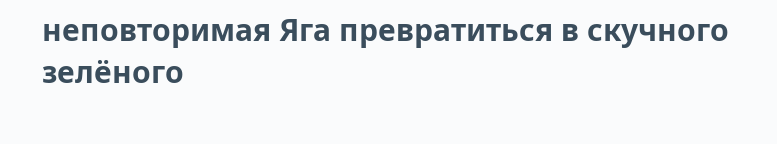неповторимая Яга превратиться в скучного зелёного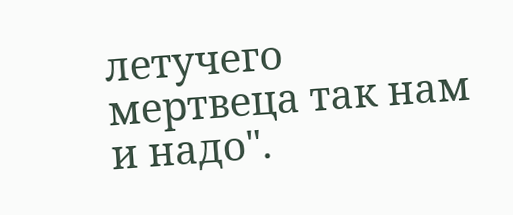летучего мертвеца так нам и надо".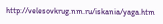http://velesovkrug.nm.ru/iskania/yaga.htm